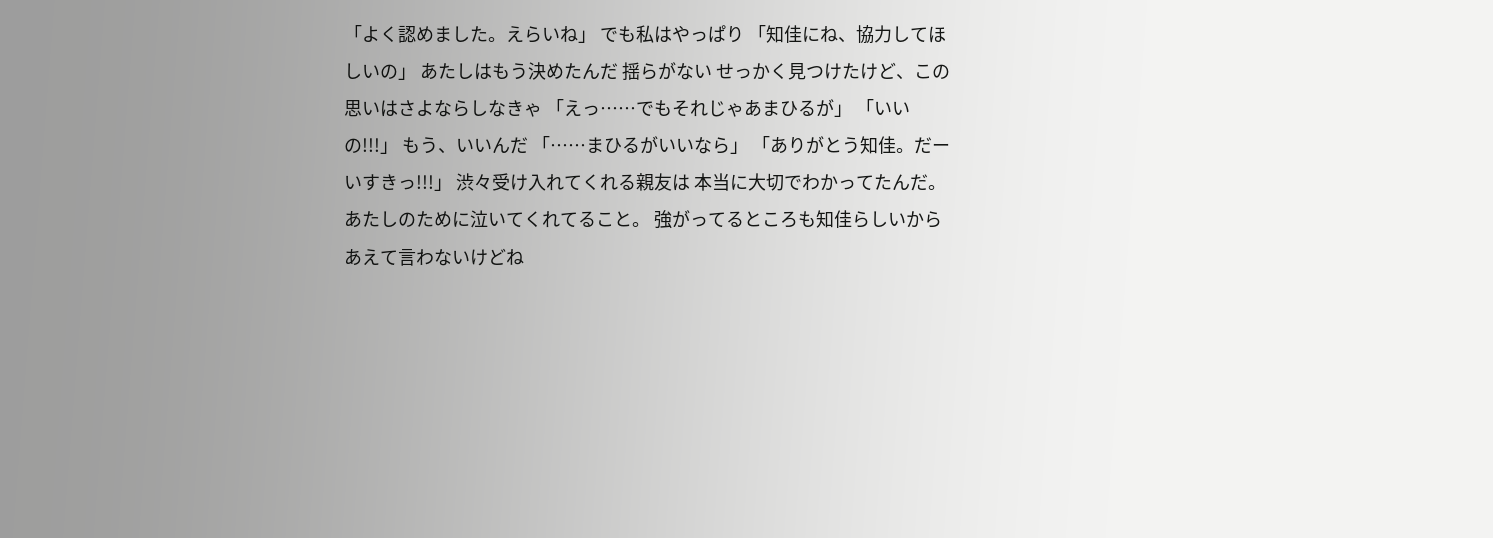「よく認めました。えらいね」 でも私はやっぱり 「知佳にね、協力してほしいの」 あたしはもう決めたんだ 揺らがない せっかく見つけたけど、この思いはさよならしなきゃ 「えっ……でもそれじゃあまひるが」 「いいの!!!」 もう、いいんだ 「……まひるがいいなら」 「ありがとう知佳。だーいすきっ!!!」 渋々受け入れてくれる親友は 本当に大切でわかってたんだ。 あたしのために泣いてくれてること。 強がってるところも知佳らしいから あえて言わないけどね